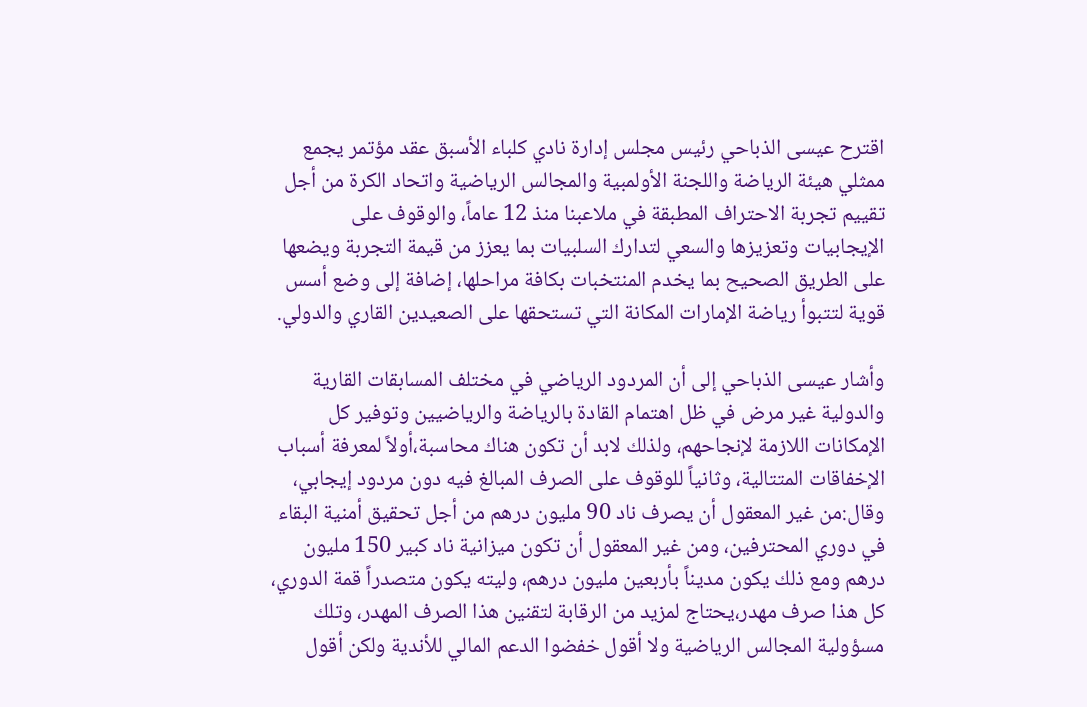اقترح عيسى الذباحي رئيس مجلس إدارة نادي كلباء الأسبق عقد مؤتمر يجمع ممثلي هيئة الرياضة واللجنة الأولمبية والمجالس الرياضية واتحاد الكرة من أجل تقييم تجربة الاحتراف المطبقة في ملاعبنا منذ 12 عاماً، والوقوف على الإيجابيات وتعزيزها والسعي لتدارك السلبيات بما يعزز من قيمة التجربة ويضعها على الطريق الصحيح بما يخدم المنتخبات بكافة مراحلها، إضافة إلى وضع أسس قوية لتتبوأ رياضة الإمارات المكانة التي تستحقها على الصعيدين القاري والدولي.

وأشار عيسى الذباحي إلى أن المردود الرياضي في مختلف المسابقات القارية والدولية غير مرض في ظل اهتمام القادة بالرياضة والرياضيين وتوفير كل الإمكانات اللازمة لإنجاحهم، ولذلك لابد أن تكون هناك محاسبة،أولاً لمعرفة أسباب الإخفاقات المتتالية، وثانياً للوقوف على الصرف المبالغ فيه دون مردود إيجابي، وقال:من غير المعقول أن يصرف ناد 90 مليون درهم من أجل تحقيق أمنية البقاء في دوري المحترفين، ومن غير المعقول أن تكون ميزانية ناد كبير 150 مليون درهم ومع ذلك يكون مديناً بأربعين مليون درهم، وليته يكون متصدراً قمة الدوري، كل هذا صرف مهدر،يحتاج لمزيد من الرقابة لتقنين هذا الصرف المهدر، وتلك مسؤولية المجالس الرياضية ولا أقول خفضوا الدعم المالي للأندية ولكن أقول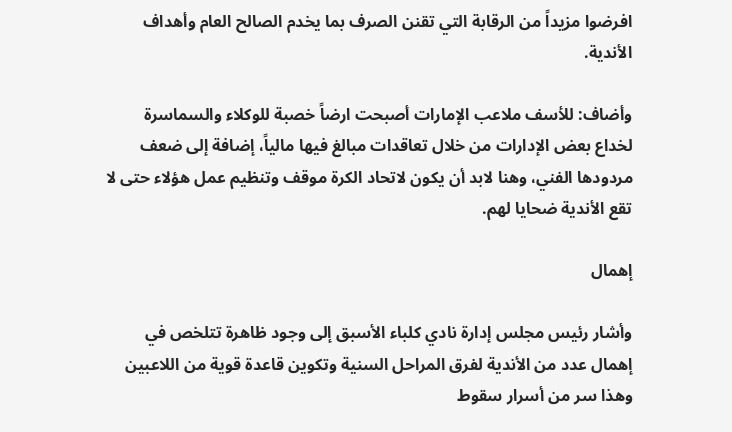افرضوا مزيداً من الرقابة التي تقنن الصرف بما يخدم الصالح العام وأهداف الأندية.

وأضاف: للأسف ملاعب الإمارات أصبحت ارضاً خصبة للوكلاء والسماسرة لخداع بعض الإدارات من خلال تعاقدات مبالغ فيها مالياً، إضافة إلى ضعف مردودها الفني، وهنا لابد أن يكون لاتحاد الكرة موقف وتنظيم عمل هؤلاء حتى لا تقع الأندية ضحايا لهم.

إهمال

وأشار رئيس مجلس إدارة نادي كلباء الأسبق إلى وجود ظاهرة تتلخص في إهمال عدد من الأندية لفرق المراحل السنية وتكوين قاعدة قوية من اللاعبين وهذا سر من أسرار سقوط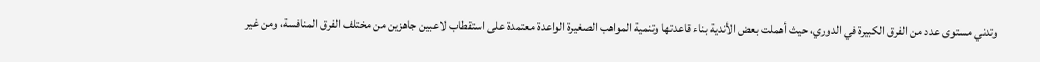وتدني مستوى عدد من الفرق الكبيرة في الدوري، حيث أهملت بعض الأندية بناء قاعدتها وتنمية المواهب الصغيرة الواعدة معتمدة على استقطاب لاعبين جاهزين من مختلف الفرق المنافسة، ومن غير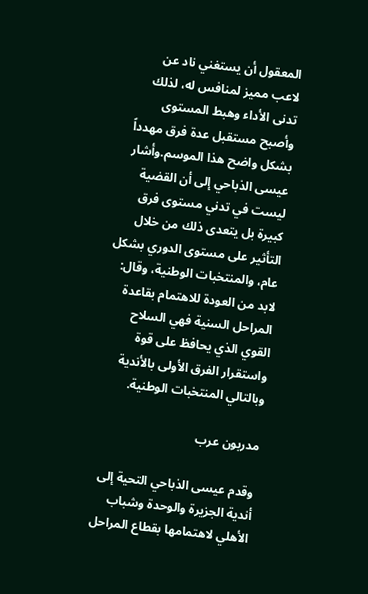المعقول أن يستغني ناد عن لاعب مميز لمنافس له، لذلك تدنى الأداء وهبط المستوى وأصبح مستقبل عدة فرق مهدداً بشكل واضح هذا الموسم.وأشار عيسى الذباحي إلى أن القضية ليست في تدني مستوى فرق كبيرة بل يتعدى ذلك من خلال التأثير على مستوى الدوري بشكل عام، والمنتخبات الوطنية، وقال: لابد من العودة للاهتمام بقاعدة المراحل السنية فهي السلاح القوي الذي يحافظ على قوة واستقرار الفرق الأولى بالأندية وبالتالي المنتخبات الوطنية.

مدربون عرب

وقدم عيسى الذباحي التحية إلى أندية الجزيرة والوحدة وشباب الأهلي لاهتمامها بقطاع المراحل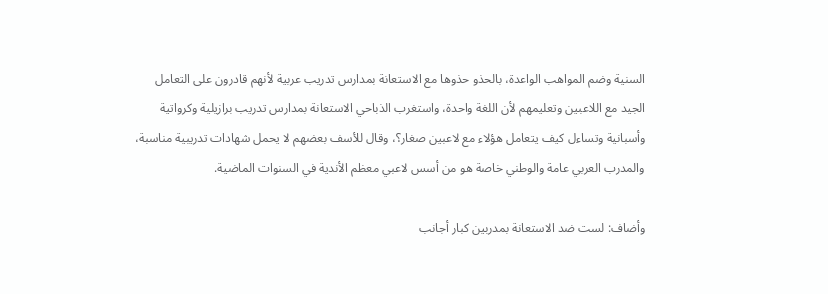السنية وضم المواهب الواعدة، بالحذو حذوها مع الاستعانة بمدارس تدريب عربية لأنهم قادرون على التعامل الجيد مع اللاعبين وتعليمهم لأن اللغة واحدة، واستغرب الذباحي الاستعانة بمدارس تدريب برازيلية وكرواتية وأسبانية وتساءل كيف يتعامل هؤلاء مع لاعبين صغار؟، وقال للأسف بعضهم لا يحمل شهادات تدريبية مناسبة، والمدرب العربي عامة والوطني خاصة هو من أسس لاعبي معظم الأندية في السنوات الماضية.

وأضاف: لست ضد الاستعانة بمدربين كبار أجانب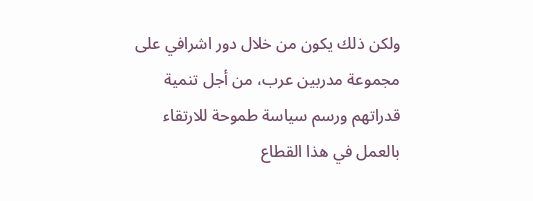ولكن ذلك يكون من خلال دور اشرافي على مجموعة مدربين عرب، من أجل تنمية قدراتهم ورسم سياسة طموحة للارتقاء بالعمل في هذا القطاع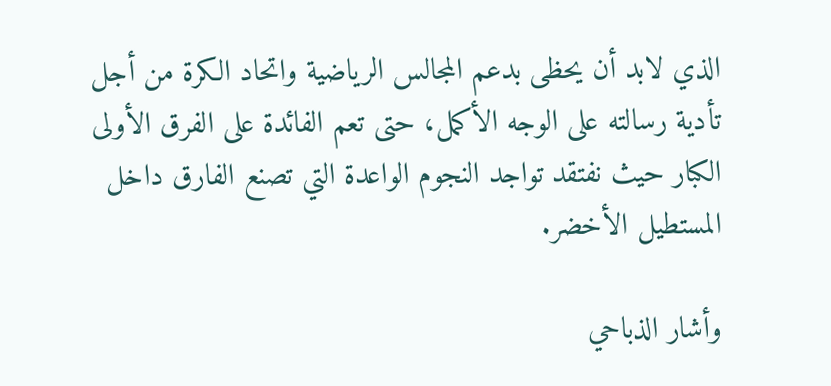الذي لابد أن يحظى بدعم المجالس الرياضية واتحاد الكرة من أجل تأدية رسالته على الوجه الأكمل، حتى تعم الفائدة على الفرق الأولى الكبار حيث نفتقد تواجد النجوم الواعدة التي تصنع الفارق داخل المستطيل الأخضر.

وأشار الذباحي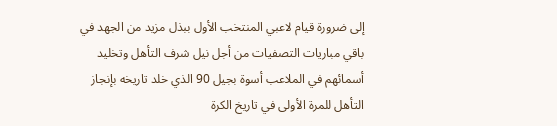إلى ضرورة قيام لاعبي المنتخب الأول ببذل مزيد من الجهد في باقي مباريات التصفيات من أجل نيل شرف التأهل وتخليد أسمائهم في الملاعب أسوة بجيل 90 الذي خلد تاريخه بإنجاز التأهل للمرة الأولى في تاريخ الكرة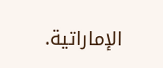الإماراتية.